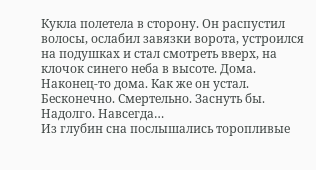Кукла полетела в сторону. Он распустил волосы, ослабил завязки ворота, устроился на подушках и стал смотреть вверх, на клочок синего неба в высоте. Дома. Наконец-то дома. Как же он устал. Бесконечно. Смертельно. Заснуть бы. Надолго. Навсегда…
Из глубин сна послышались торопливые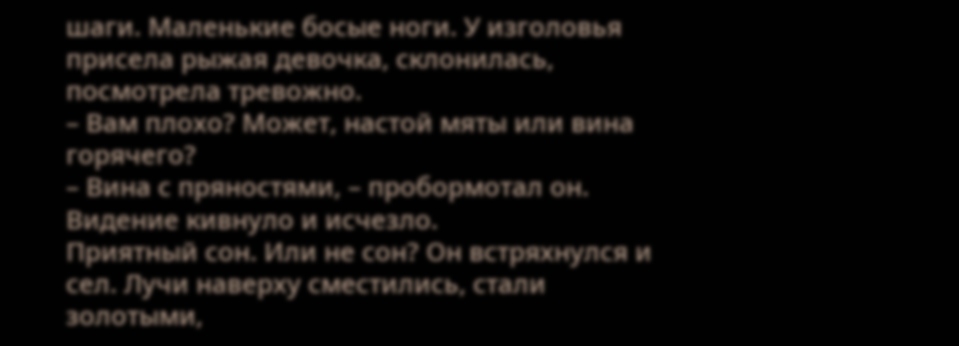шаги. Маленькие босые ноги. У изголовья присела рыжая девочка, склонилась, посмотрела тревожно.
– Вам плохо? Может, настой мяты или вина горячего?
– Вина с пряностями, – пробормотал он. Видение кивнуло и исчезло.
Приятный сон. Или не сон? Он встряхнулся и сел. Лучи наверху сместились, стали золотыми,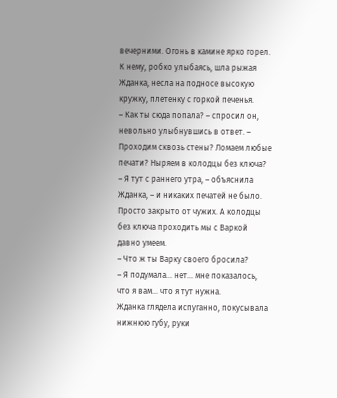вечерними. Огонь в камине ярко горел. К нему, робко улыбаясь, шла рыжая Жданка, несла на подносе высокую кружку, плетенку с горкой печенья.
– Как ты сюда попала? – спросил он, невольно улыбнувшись в ответ. – Проходим сквозь стены? Ломаем любые печати? Ныряем в колодцы без ключа?
– Я тут с раннего утра, – объяснила Жданка, – и никаких печатей не было. Просто закрыто от чужих. А колодцы без ключа проходить мы с Варкой давно умеем.
– Что ж ты Варку своего бросила?
– Я подумала… нет… мне показалось, что я вам… что я тут нужна.
Жданка глядела испуганно, покусывала нижнюю губу, руки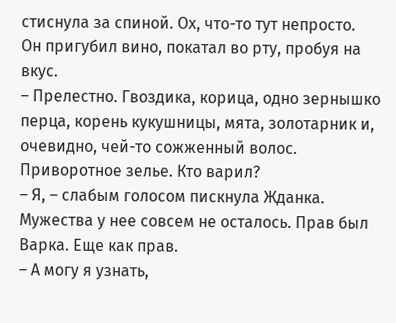стиснула за спиной. Ох, что-то тут непросто.
Он пригубил вино, покатал во рту, пробуя на вкус.
– Прелестно. Гвоздика, корица, одно зернышко перца, корень кукушницы, мята, золотарник и, очевидно, чей-то сожженный волос. Приворотное зелье. Кто варил?
– Я, – слабым голосом пискнула Жданка. Мужества у нее совсем не осталось. Прав был Варка. Еще как прав.
– А могу я узнать,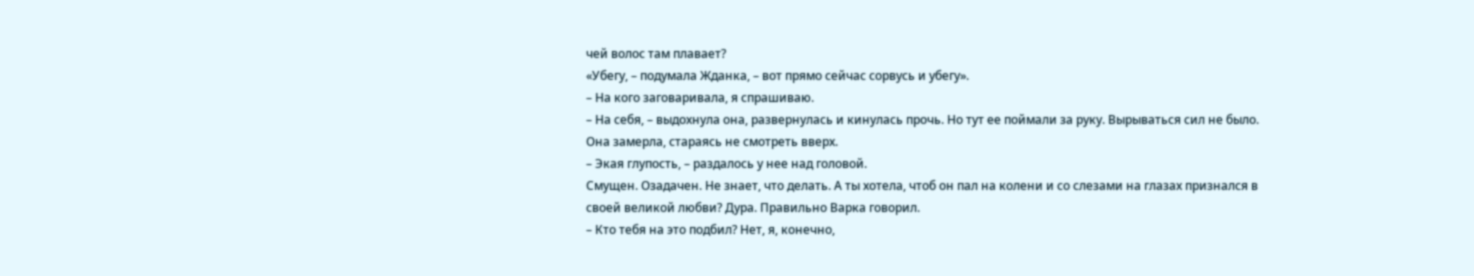чей волос там плавает?
«Убегу, – подумала Жданка, – вот прямо сейчас сорвусь и убегу».
– На кого заговаривала, я спрашиваю.
– На себя, – выдохнула она, развернулась и кинулась прочь. Но тут ее поймали за руку. Вырываться сил не было. Она замерла, стараясь не смотреть вверх.
– Экая глупость, – раздалось у нее над головой.
Смущен. Озадачен. Не знает, что делать. А ты хотела, чтоб он пал на колени и со слезами на глазах признался в своей великой любви? Дура. Правильно Варка говорил.
– Кто тебя на это подбил? Нет, я, конечно,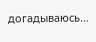догадываюсь…